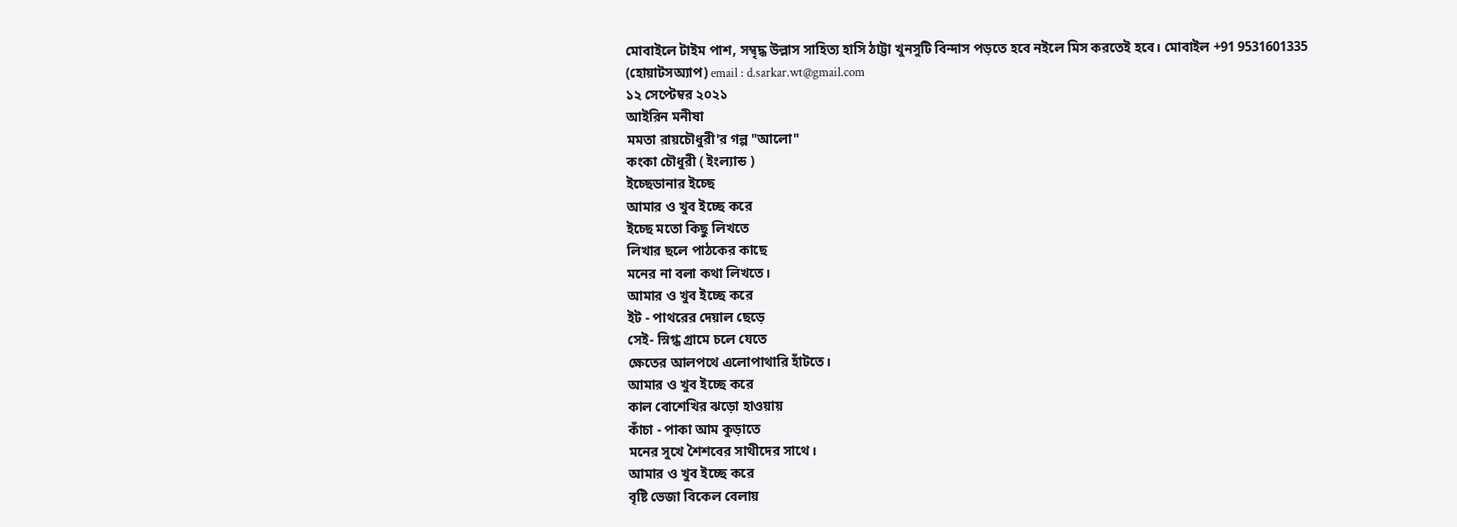মোবাইলে টাইম পাশ, সম্বৃদ্ধ উল্লাস সাহিত্য হাসি ঠাট্টা খুনসুটি বিন্দাস পড়তে হবে নইলে মিস করতেই হবে। মোবাইল +91 9531601335 (হোয়াটসঅ্যাপ) email : d.sarkar.wt@gmail.com
১২ সেপ্টেম্বর ২০২১
আইরিন মনীষা
মমতা রায়চৌধুরী'র গল্প "আলো"
কংকা চৌধুরী ( ইংল্যান্ড )
ইচ্ছেডানার ইচ্ছে
আমার ও খুব ইচ্ছে করে
ইচ্ছে মতো কিছু লিখতে
লিখার ছলে পাঠকের কাছে
মনের না বলা কথা লিখতে।
আমার ও খুব ইচ্ছে করে
ইট - পাথরের দেয়াল ছেড়ে
সেই- স্নিগ্ধ গ্রামে চলে যেতে
ক্ষেতের আলপথে এলোপাথারি হাঁটতে।
আমার ও খুব ইচ্ছে করে
কাল বোশেখির ঝড়ো হাওয়ায়
কাঁচা - পাকা আম কুড়াতে
মনের সুখে শৈশবের সাথীদের সাথে।
আমার ও খুব ইচ্ছে করে
বৃষ্টি ভেজা বিকেল বেলায়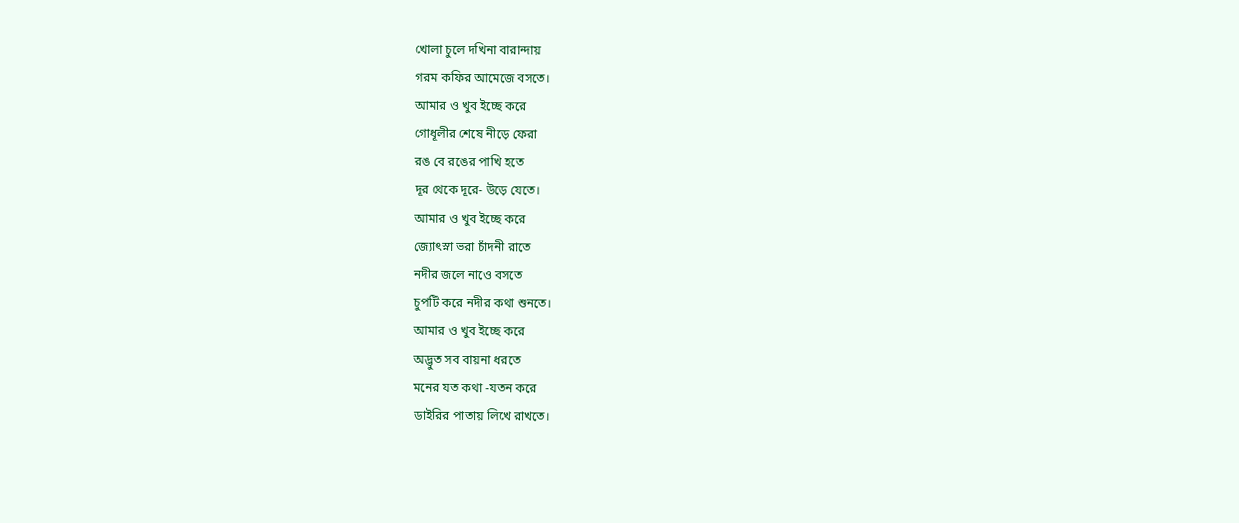খোলা চুলে দখিনা বারান্দায়
গরম কফির আমেজে বসতে।
আমার ও খুব ইচ্ছে করে
গোধূলীর শেষে নীড়ে ফেরা
রঙ বে রঙের পাখি হতে
দূর থেকে দূরে- উড়ে যেতে।
আমার ও খুব ইচ্ছে করে
জ্যোৎস্না ভরা চাঁদনী রাতে
নদীর জলে নাওে বসতে
চুপটি করে নদীর কথা শুনতে।
আমার ও খুব ইচ্ছে করে
অদ্ভুত সব বায়না ধরতে
মনের যত কথা -যতন করে
ডাইরির পাতায় লিখে রাখতে।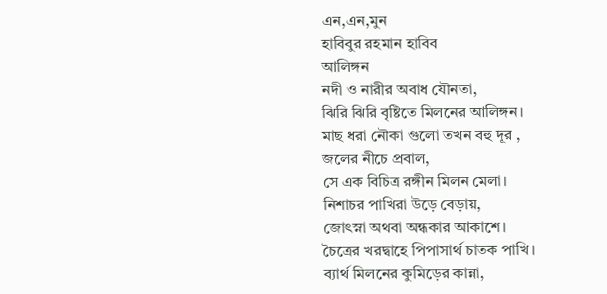এন,এন,মুন
হাবিবুর রহমান হাবিব
আলিঙ্গন
নদী ও নারীর অবাধ যৌনতা,
ঝিরি ঝিরি বৃষ্টিতে মিলনের আলিঙ্গন।
মাছ ধরা নৌকা গুলো তখন বহু দূর ,
জলের নীচে প্রবাল,
সে এক বিচিত্র রঙ্গীন মিলন মেলা।
নিশাচর পাখিরা উড়ে বেড়ায়,
জোৎস্না অথবা অন্ধকার আকাশে।
চৈত্রের খরদ্বাহে পিপাসার্থ চাতক পাখি।
ব্যার্থ মিলনের কুমিড়ের কান্না,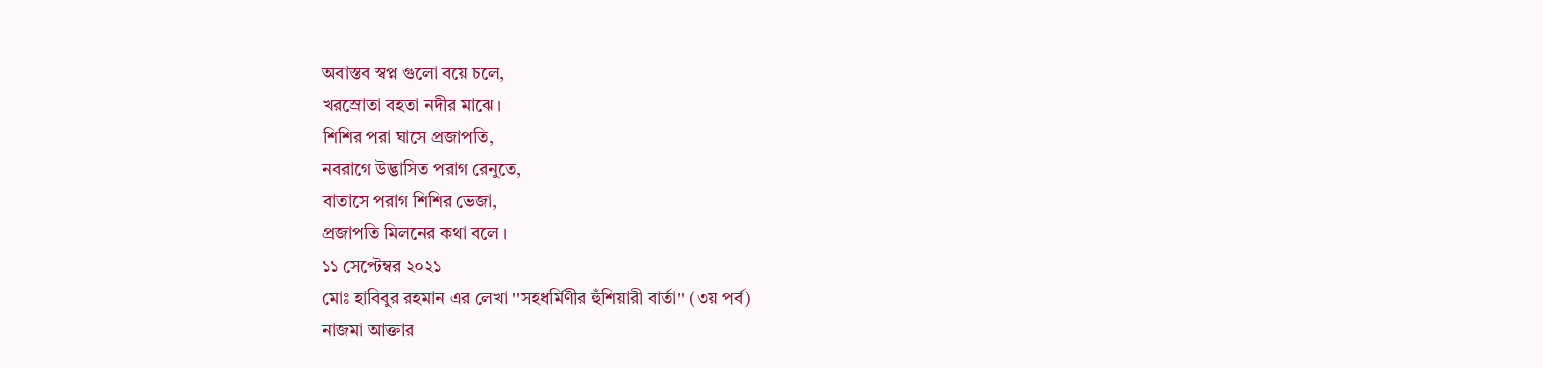অবাস্তব স্বপ্ন গুলো বয়ে চলে,
খরস্রোতা বহতা নদীর মাঝে।
শিশির পরা ঘাসে প্রজাপতি,
নবরাগে উদ্ভাসিত পরাগ রেনুতে,
বাতাসে পরাগ শিশির ভেজা,
প্রজাপতি মিলনের কথা বলে ।
১১ সেপ্টেম্বর ২০২১
মোঃ হাবিবুর রহমান এর লেখা ''সহধর্মিণীর হুঁশিয়ারী বার্তা'' (৩য় পর্ব)
নাজমা আক্তার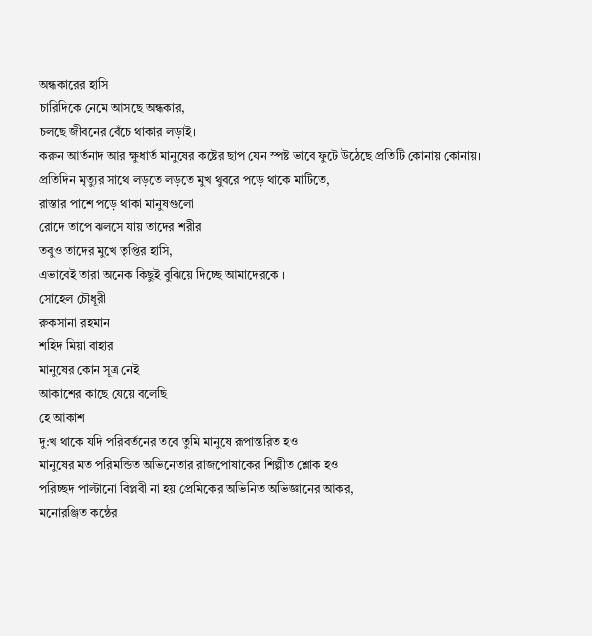অন্ধকারের হাসি
চারিদিকে নেমে আসছে অন্ধকার,
চলছে জীবনের বেঁচে থাকার লড়াই।
করুন আর্তনাদ আর ক্ষুধার্ত মানুষের কষ্টের ছাপ যেন স্পষ্ট ভাবে ফুটে উঠেছে প্রতিটি কোনায় কোনায়।
প্রতিদিন মৃত্যুর সাথে লড়তে লড়তে মুখ থুবরে পড়ে থাকে মাটিতে,
রাস্তার পাশে পড়ে থাকা মানুষগুলো
রোদে তাপে ঝলসে যায় তাদের শরীর
তবুও তাদের মুখে তৃপ্তির হাসি,
এভাবেই তারা অনেক কিছুই বুঝিয়ে দিচ্ছে আমাদেরকে ।
সোহেল চৌধূরী
রুকসানা রহমান
শহিদ মিয়া বাহার
মানুষের কোন সূত্র নেই
আকাশের কাছে যেয়ে বলেছি
হে আকাশ
দু:খ থাকে যদি পরিবর্তনের তবে তুমি মানুষে রূপান্তরিত হও
মানুষের মত পরিমন্ডিত অভিনেতার রাজপোষাকের শিল্পীত শ্লোক হও
পরিচ্ছদ পাল্টানো বিপ্লবী না হয় প্রেমিকের অভিনিত অভিজ্ঞানের আকর,
মনোরঞ্জিত কন্ঠের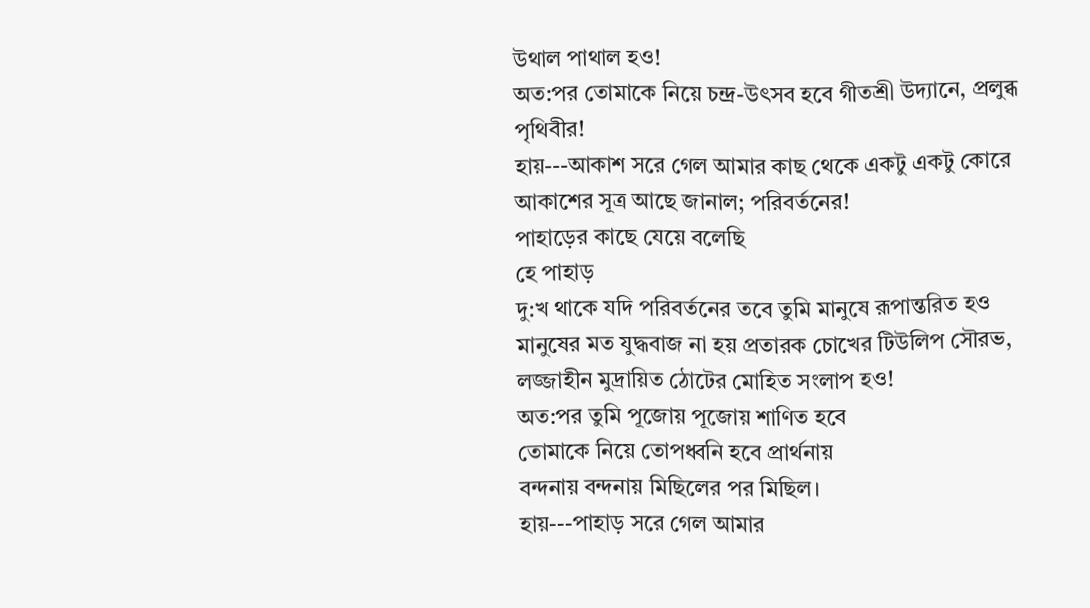উথাল পাথাল হও!
অত:পর তোমাকে নিয়ে চন্দ্র-উৎসব হবে গীতশ্রী উদ্যানে, প্রলুব্ধ পৃথিবীর!
হায়---আকাশ সরে গেল আমার কাছ থেকে একটু একটু কোরে
আকাশের সূত্র আছে জানাল; পরিবর্তনের!
পাহাড়ের কাছে যেয়ে বলেছি
হে পাহাড়
দু:খ থাকে যদি পরিবর্তনের তবে তুমি মানুষে রূপান্তরিত হও
মানুষের মত যুদ্ধবাজ না হয় প্রতারক চোখের টিউলিপ সৌরভ,
লজ্জাহীন মুদ্রায়িত ঠোটের মোহিত সংলাপ হও!
অত:পর তুমি পূজোয় পূজোয় শাণিত হবে
তোমাকে নিয়ে তোপধ্বনি হবে প্রার্থনায়
বন্দনায় বন্দনায় মিছিলের পর মিছিল।
হায়---পাহাড় সরে গেল আমার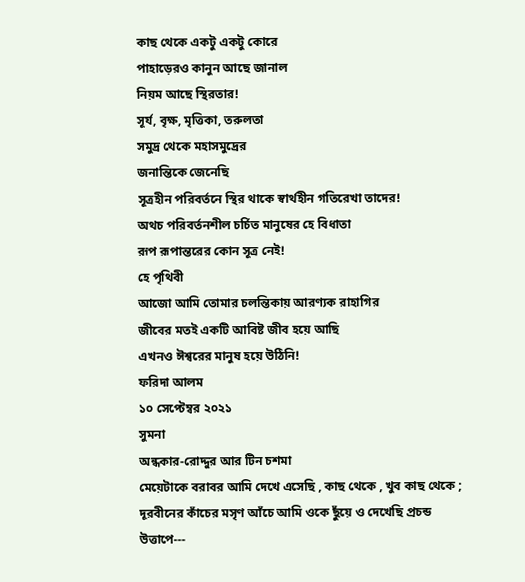কাছ থেকে একটু একটু কোরে
পাহাড়েরও কানুন আছে জানাল
নিয়ম আছে স্থিরতার!
সূর্য, বৃক্ষ, মৃত্তিকা, তরুলতা
সমুদ্র থেকে মহাসমুদ্রের
জনান্তিকে জেনেছি
সূত্রহীন পরিবর্তনে স্থির থাকে স্বার্থহীন গতিরেখা তাদের!
অথচ পরিবর্তনশীল চর্চিত মানুষের হে বিধাতা
রূপ রূপান্তরের কোন সূত্র নেই!
হে পৃথিবী
আজো আমি তোমার চলন্তিকায় আরণ্যক রাহাগির
জীবের মতই একটি আবিষ্ট জীব হয়ে আছি
এখনও ঈশ্বরের মানুষ হয়ে উঠিনি!
ফরিদা আলম
১০ সেপ্টেম্বর ২০২১
সুমনা
অন্ধকার-রোদ্দুর আর টিন চশমা
মেয়েটাকে বরাবর আমি দেখে এসেছি , কাছ থেকে , খুব কাছ থেকে ;
দূরবীনের কাঁচের মসৃণ আঁচে আমি ওকে ছুঁয়ে ও দেখেছি প্রচন্ড উত্তাপে---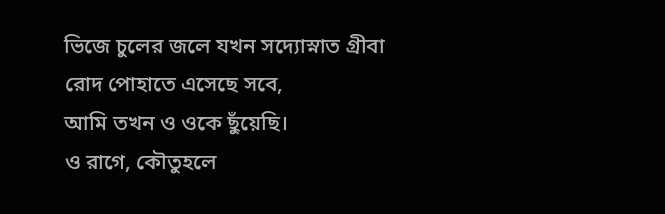ভিজে চুলের জলে যখন সদ্যোস্নাত গ্রীবা রোদ পোহাতে এসেছে সবে,
আমি তখন ও ওকে ছুঁয়েছি।
ও রাগে, কৌতুহলে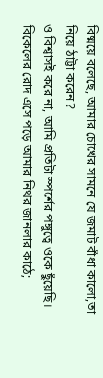বিষ্ময়ে বলেছে, আমার চোখের সামনে যে জমাট বাঁধা কালো,তা নিয়ে ঠাট্টা করেন?
ও বিশ্বাসই করে না, আমি প্রতিটা স্পর্শের পঙ্গুত্বে ওকে ছুঁয়েছি।
বিকেলের রোদ এসে পড়ে আমার নিথর জানলার কাঠে;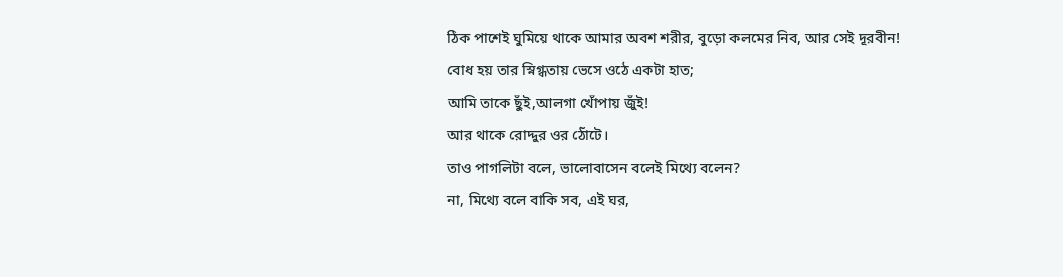ঠিক পাশেই ঘুমিয়ে থাকে আমার অবশ শরীর, বুড়ো কলমের নিব, আর সেই দূরবীন!
বোধ হয় তার স্নিগ্ধতায় ভেসে ওঠে একটা হাত;
আমি তাকে ছুঁই,আলগা খোঁপায় জুঁই!
আর থাকে রোদ্দুর ওর ঠোঁটে।
তাও পাগলিটা বলে, ভালোবাসেন বলেই মিথ্যে বলেন?
না, মিথ্যে বলে বাকি সব, এই ঘর,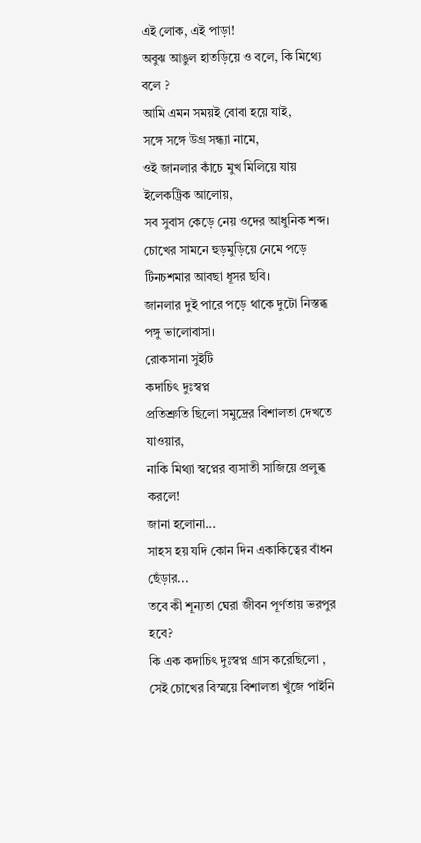এই লোক, এই পাড়া!
অবুঝ আঙুল হাতড়িয়ে ও বলে, কি মিথ্যে বলে ?
আমি এমন সময়ই বোবা হয়ে যাই,
সঙ্গে সঙ্গে উগ্র সন্ধ্যা নামে,
ওই জানলার কাঁচে মুখ মিলিয়ে যায় ইলেকট্রিক আলোয়,
সব সুবাস কেড়ে নেয় ওদের আধুনিক শব্দ।
চোখের সামনে হুড়মুড়িয়ে নেমে পড়ে টিনচশমার আবছা ধূসর ছবি।
জানলার দুই পারে পড়ে থাকে দুটো নিস্তব্ধ পঙ্গু ভালোবাসা।
রোকসানা সুইটি
কদাচিৎ দুঃস্বপ্ন
প্রতিশ্রুতি ছিলো সমুদ্রের বিশালতা দেখতে যাওয়ার,
নাকি মিথ্যা স্বপ্নের ব্যসাতী সাজিয়ে প্রলুব্ধ করলে!
জানা হলোনা...
সাহস হয় যদি কোন দিন একাকিত্বের বাঁধন ছেঁড়ার...
তবে কী শূন্যতা ঘেরা জীবন পূর্ণতায় ভরপুর হবে?
কি এক কদাচিৎ দুঃস্বপ্ন গ্রাস করেছিলো ,
সেই চোখের বিস্ময়ে বিশালতা খুঁজে পাইনি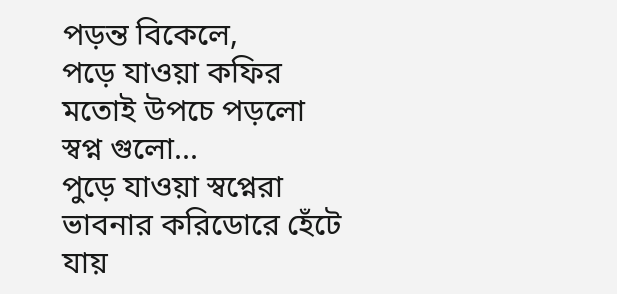পড়ন্ত বিকেলে,
পড়ে যাওয়া কফির মতোই উপচে পড়লো স্বপ্ন গুলো...
পুড়ে যাওয়া স্বপ্নেরা ভাবনার করিডোরে হেঁটে যায়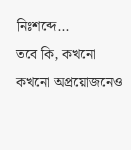নিঃশব্দে...
তবে কি, কখনো কখনো অপ্রয়োজনেও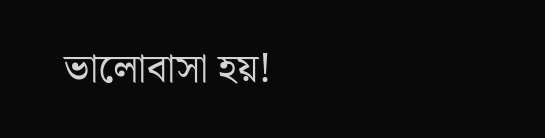ভালোবাসা হয়!